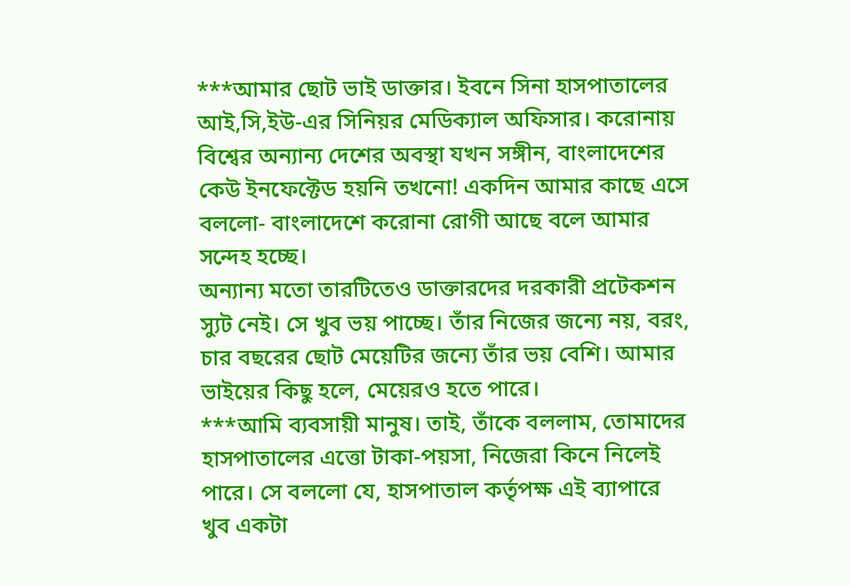***আমার ছোট ভাই ডাক্তার। ইবনে সিনা হাসপাতালের আই,সি,ইউ-এর সিনিয়র মেডিক্যাল অফিসার। করোনায় বিশ্বের অন্যান্য দেশের অবস্থা যখন সঙ্গীন, বাংলাদেশের কেউ ইনফেক্টেড হয়নি তখনো! একদিন আমার কাছে এসে বললো- বাংলাদেশে করোনা রোগী আছে বলে আমার সন্দেহ হচ্ছে।
অন্যান্য মতো তারটিতেও ডাক্তারদের দরকারী প্রটেকশন স্যুট নেই। সে খুব ভয় পাচ্ছে। তাঁর নিজের জন্যে নয়, বরং, চার বছরের ছোট মেয়েটির জন্যে তাঁর ভয় বেশি। আমার ভাইয়ের কিছু হলে, মেয়েরও হতে পারে।
***আমি ব্যবসায়ী মানুষ। তাই, তাঁকে বললাম, তোমাদের হাসপাতালের এত্তো টাকা-পয়সা, নিজেরা কিনে নিলেই পারে। সে বললো যে, হাসপাতাল কর্তৃপক্ষ এই ব্যাপারে খুব একটা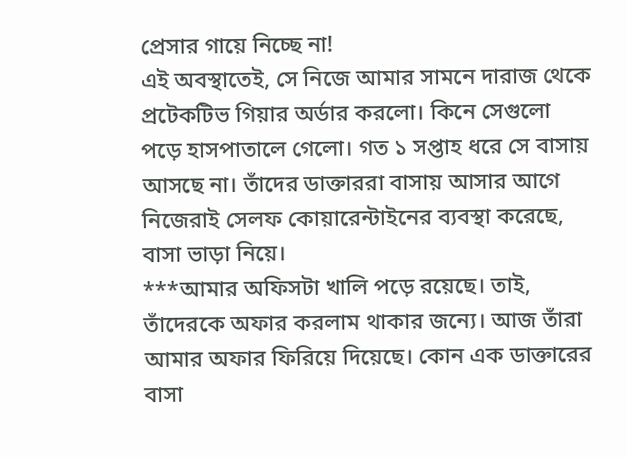প্রেসার গায়ে নিচ্ছে না!
এই অবস্থাতেই, সে নিজে আমার সামনে দারাজ থেকে প্রটেকটিভ গিয়ার অর্ডার করলো। কিনে সেগুলো পড়ে হাসপাতালে গেলো। গত ১ সপ্তাহ ধরে সে বাসায় আসছে না। তাঁদের ডাক্তাররা বাসায় আসার আগে নিজেরাই সেলফ কোয়ারেন্টাইনের ব্যবস্থা করেছে, বাসা ভাড়া নিয়ে।
***আমার অফিসটা খালি পড়ে রয়েছে। তাই, তাঁদেরকে অফার করলাম থাকার জন্যে। আজ তাঁরা আমার অফার ফিরিয়ে দিয়েছে। কোন এক ডাক্তারের বাসা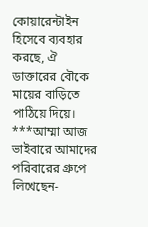কোয়ারেন্টাইন হিসেবে ব্যবহার করছে, ঐ ডাক্তারের বৌকে মায়ের বাড়িতে পাঠিয়ে দিয়ে।
***আম্মা আজ ভাইবারে আমাদের পরিবারের গ্রুপে লিখেছেন-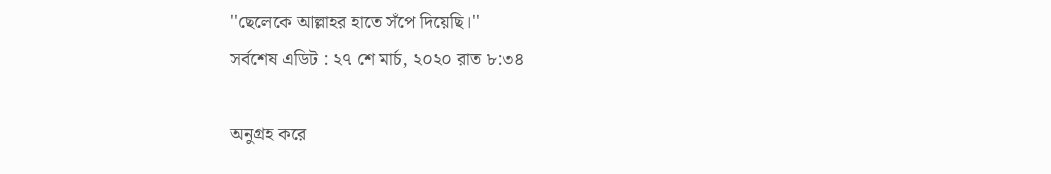''ছেলেকে আল্লাহর হাতে সঁপে দিয়েছি।''
সর্বশেষ এডিট : ২৭ শে মার্চ, ২০২০ রাত ৮:৩৪

অনুগ্রহ করে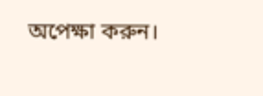অপেক্ষা করুন।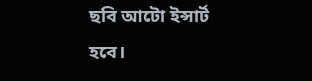ছবি আটো ইন্সার্ট হবে।